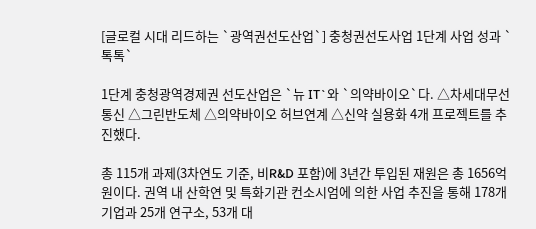[글로컬 시대 리드하는 `광역권선도산업`] 충청권선도사업 1단계 사업 성과 `톡톡`

1단계 충청광역경제권 선도산업은 `뉴 IT`와 `의약바이오`다. △차세대무선통신 △그린반도체 △의약바이오 허브연계 △신약 실용화 4개 프로젝트를 추진했다.

총 115개 과제(3차연도 기준, 비R&D 포함)에 3년간 투입된 재원은 총 1656억원이다. 권역 내 산학연 및 특화기관 컨소시엄에 의한 사업 추진을 통해 178개 기업과 25개 연구소, 53개 대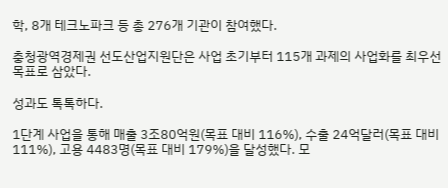학, 8개 테크노파크 등 총 276개 기관이 참여했다.

충청광역경제권 선도산업지원단은 사업 초기부터 115개 과제의 사업화를 최우선 목표로 삼았다.

성과도 톡톡하다.

1단계 사업을 통해 매출 3조80억원(목표 대비 116%), 수출 24억달러(목표 대비 111%), 고용 4483명(목표 대비 179%)을 달성했다. 모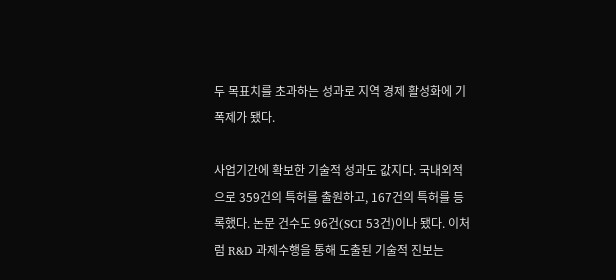두 목표치를 초과하는 성과로 지역 경제 활성화에 기폭제가 됐다.

사업기간에 확보한 기술적 성과도 값지다. 국내외적으로 359건의 특허를 출원하고, 167건의 특허를 등록했다. 논문 건수도 96건(SCI 53건)이나 됐다. 이처럼 R&D 과제수행을 통해 도출된 기술적 진보는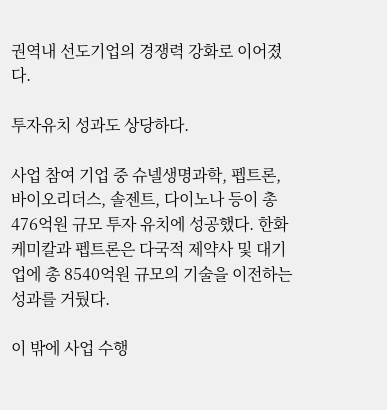권역내 선도기업의 경쟁력 강화로 이어졌다.

투자유치 성과도 상당하다.

사업 참여 기업 중 슈넬생명과학, 펩트론, 바이오리더스, 솔젠트, 다이노나 등이 총 476억원 규모 투자 유치에 성공했다. 한화케미칼과 펩트론은 다국적 제약사 및 대기업에 총 8540억원 규모의 기술을 이전하는 성과를 거뒀다.

이 밖에 사업 수행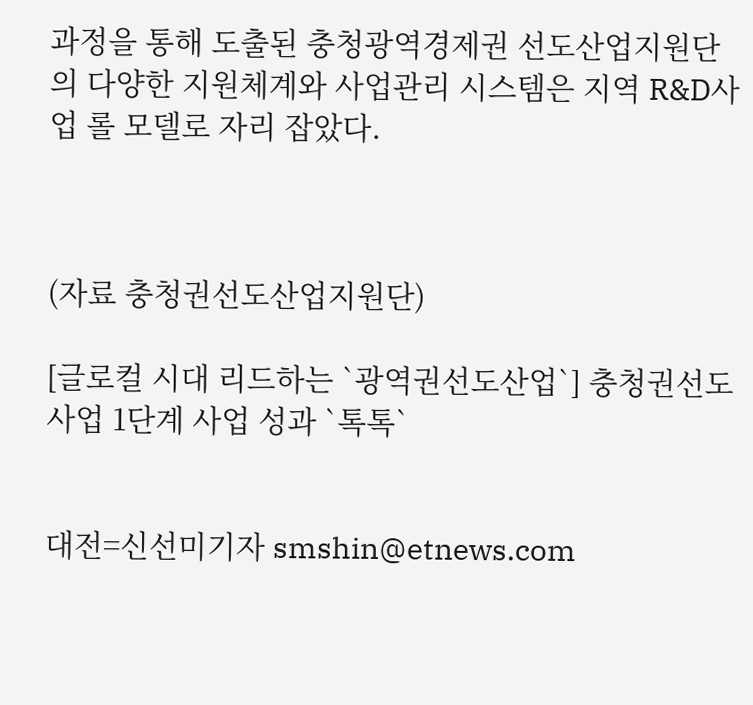과정을 통해 도출된 충청광역경제권 선도산업지원단의 다양한 지원체계와 사업관리 시스템은 지역 R&D사업 롤 모델로 자리 잡았다.



(자료 충청권선도산업지원단)

[글로컬 시대 리드하는 `광역권선도산업`] 충청권선도사업 1단계 사업 성과 `톡톡`


대전=신선미기자 smshin@etnews.com